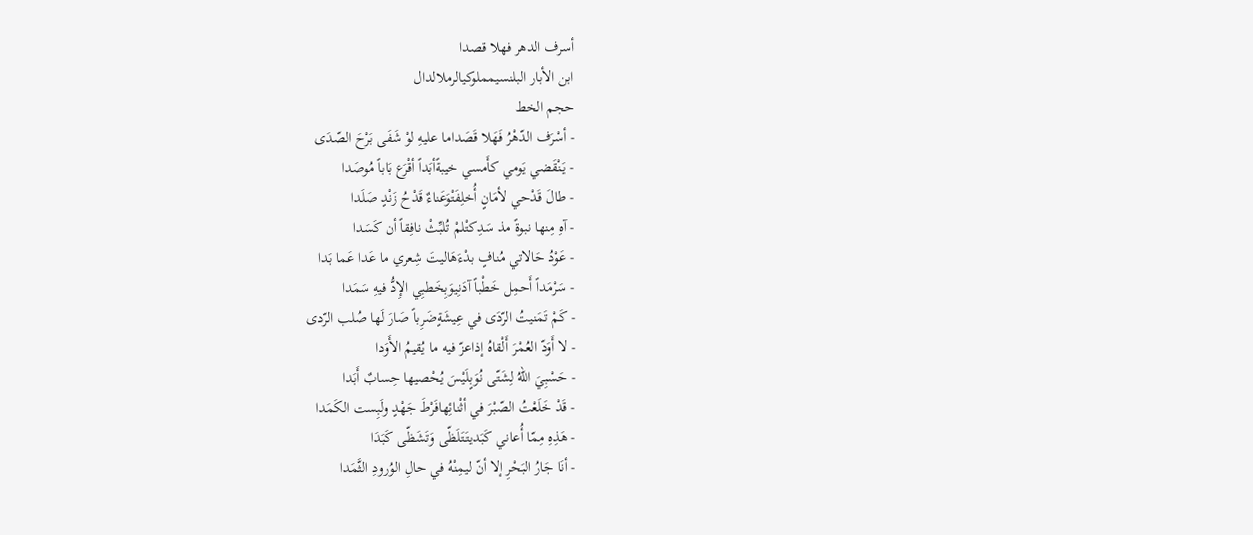أسرف الدهر فهلا قصدا
ابن الأبار البلنسيمملوكيالرملالدال
حجم الخط
- أسْرَف الدّهْرُ فَهَلا قَصَداما عليهِ لوْ شَفَى بَرْحَ الصّدَى
- يَنْقَضي يَومي كأَمسي خيبةًأبَداً أقْرَع بَاباً مُوصَدا
- طالَ قَدْحي لأمَانٍ أُخلِفَتْوَعَناءٌ قَدْحُ زَنْدٍ صَلَدا
- آهِ مِنها نبوةً مذ سَدِكتْلمْ تُلبِّثْ نافِقاً أن كَسَدا
- عَوْدُ حَالاتي مُنافٍ بدْءَهَاليتَ شِعري ما عَدا عَما بَدا
- سَرْمَداً أَحمِل خَطْباً آدَنِيوَبِخَطبِي الإِدُّ فيهِ سَمَدا
- كَمْ تَمَنيتُ الرّدَى في عِيشَةٍضَرِباً صَارَ لَها صُلب الرّدى
- لا أَوَدّ العُمْرَ أَلْقاهُ إذاعزّ فيه ما يُقيمُ الأَوَدا
- حَسْبِيَ اللّهُ لِشَتّى نُوَبٍلَيْسَ يُحْصيها حِسابٌ أَبَدا
- قَدْ خَلَعْتُ الصّبْرَ في أثْنائِهافَرْطَ جَهْدٍ ولَبِست الكَمَدا
- هَذِهِ مِمّا أُعاني كَبَديتَتَلَظّى وَتَشَظّى كَبَدَا
- أنَا جَارُ البَحْرِ إلا أنّ ليمِنْهُ في حالِ الوُرودِ الثَّمَدا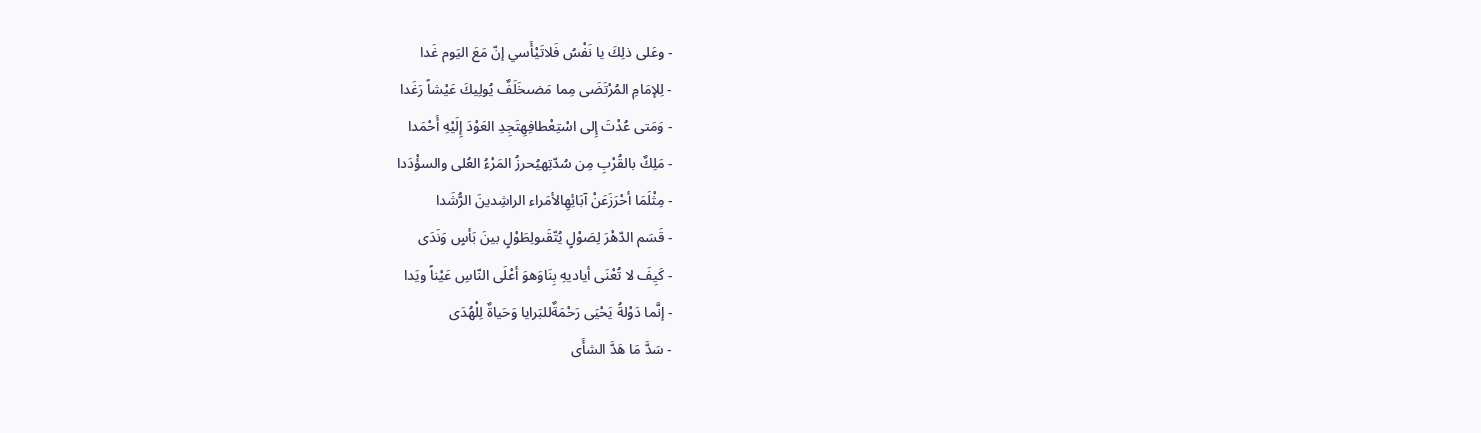- وعَلى ذلِكَ يا نَفْسُ فَلاتَيْأَسي إنّ مَعَ اليَوم غَدا
- لِلإمَامِ المُرْتَضَى مِما مَضىخَلَفٌ يُولِيكَ عَيْشاً رَغَدا
- وَمَتى عُدْتَ إِلى اسْتِعْطافِهِتَجِدِ العَوْدَ إِلَيْهِ أَحْمَدا
- مَلِكٌ بالقُرْبِ مِن سُدّتِهيُحرزُ المَرْءُ العُلى والسؤْدَدا
- مِثْلَمَا أحْرَزَعَنْ آبَائِهِالأمَراء الراشِدينَ الرُّشَدا
- قَسَم الدّهْرَ لِصَوْلٍ يُتّقَىولِطَوْلٍ بينَ بَأسٍ وَنَدَى
- كَيِفَ لا تُعْنَى أياديهِ بِنَاوَهوَ أعْلَى النّاسِ عَيْناً ويَدا
- إنَّما دَوْلةُ يَحْيَى رَحْمَةٌللبَرايا وَحَياةٌ لِلْهُدَى
- سَدَّ مَا هَدَّ الشأَى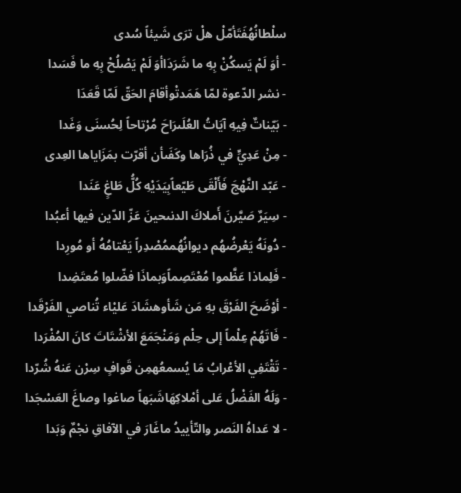سلْطانُهُفَتَأمّلْ هلْ ترَى شَيئاً سُدى
- أوَ لَمْ يَسكُنْ بِهِ ما شَرَدَاأوَ لَمْ يَصْلُحْ بِهِ ما فَسَدا
- نشر الدّعوة لمّا هَمَدتْوأقامَ الحَقّ لَمّا قَعَدَا
- بَيّناتٌ فِيهِ آيَاتُ العُلَىرَاحَ مُرْتاحاً لِحُسنَى وَغَدا
- مِنْ عَدِيٍّ في ذُرَاها وكَفَىأن أقرّت بمَزَاياها العِدى
- عَبّد النَّهْجَ فَأَلْقَى طَيّعاًبِيَدَيْهِ كُلُّ طَاغٍ عَنَدا
- سِيَرٌ صَيَّرنَ أَملاكَ الدنىحينَ عَزّ الدّين فيها أعبُدا
- دُونَهُ يَعْرضُهُم ديوانُهُممُصْدِراً يَعْتامُهُ أو مُورِدا
- فَلِماذا عَظَّموا مُعْتَصِماًوَبماذَا فضّلوا مُعتَضِدا
- أوْضَحَ الفَرْقَ بهِ مَن شَأوهشَادَ عَليْاء تُناصي الفَرْقَدا
- فَاتَهُمْ عِلْماً إلى حِلْم وَمَنْجَمَعَ الأشْتَاتَ كانَ المُفْرَدا
- تَقْتَفِي الأعْرابُ مَا يُسمعُهمِن قَوافٍ سِرْن عَنهُ شُرّدا
- وَلَهُ الفَضْلُ عَلى أمْلاكِهَاشَبَهاً صاغوا وصاغَ العَسْجَدا
- لا عَداهُ النَصر والتّأييدُ ماغَارَ في الآفاقِ نجْمٌ وَبَدا